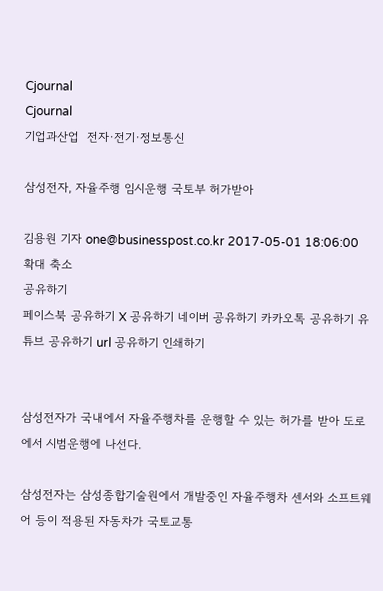Cjournal
Cjournal
기업과산업  전자·전기·정보통신

삼성전자, 자율주행 임시운행 국토부 허가받아

김용원 기자 one@businesspost.co.kr 2017-05-01 18:06:00
확대 축소
공유하기
페이스북 공유하기 X 공유하기 네이버 공유하기 카카오톡 공유하기 유튜브 공유하기 url 공유하기 인쇄하기


삼성전자가 국내에서 자율주행차를 운행할 수 있는 허가를 받아 도로에서 시범운행에 나선다.

삼성전자는 삼성종합기술원에서 개발중인 자율주행차 센서와 소프트웨어 등이 적용된 자동차가 국토교통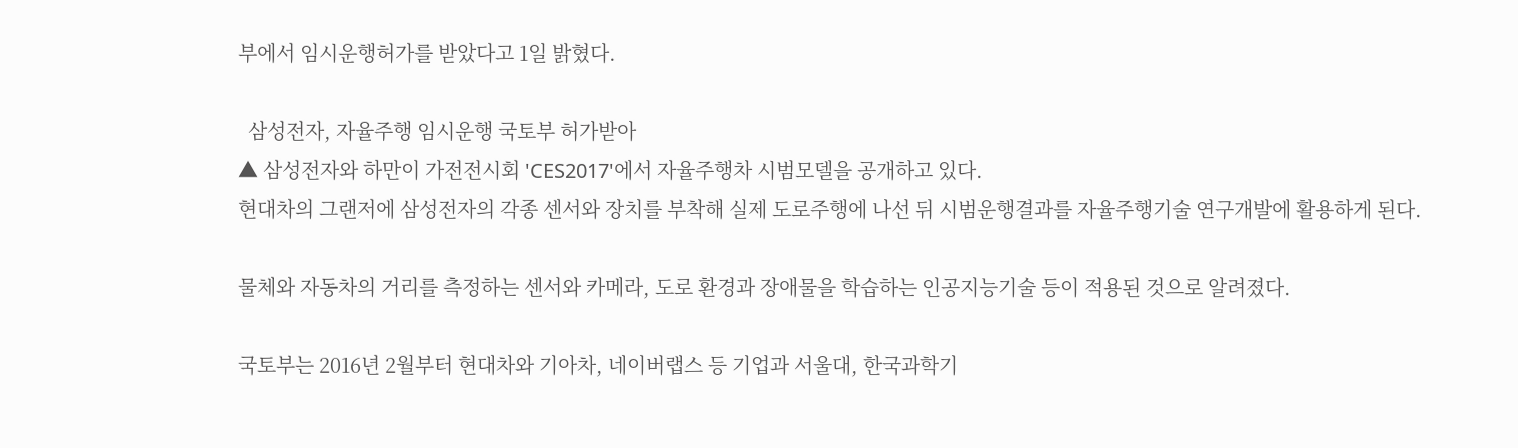부에서 임시운행허가를 받았다고 1일 밝혔다.

  삼성전자, 자율주행 임시운행 국토부 허가받아
▲ 삼성전자와 하만이 가전전시회 'CES2017'에서 자율주행차 시범모델을 공개하고 있다.
현대차의 그랜저에 삼성전자의 각종 센서와 장치를 부착해 실제 도로주행에 나선 뒤 시범운행결과를 자율주행기술 연구개발에 활용하게 된다.

물체와 자동차의 거리를 측정하는 센서와 카메라, 도로 환경과 장애물을 학습하는 인공지능기술 등이 적용된 것으로 알려졌다.

국토부는 2016년 2월부터 현대차와 기아차, 네이버랩스 등 기업과 서울대, 한국과학기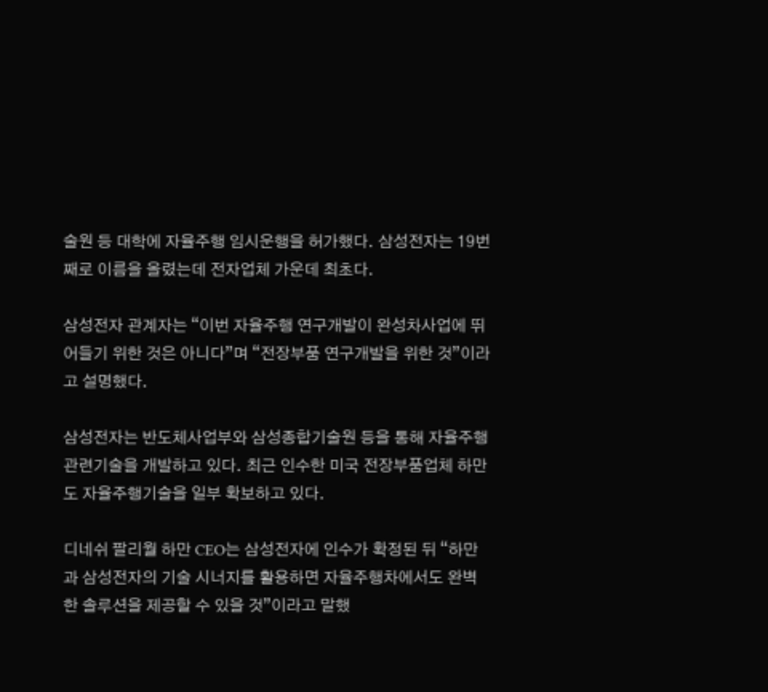술원 등 대학에 자율주행 임시운행을 허가했다. 삼성전자는 19번째로 이름을 올렸는데 전자업체 가운데 최초다.

삼성전자 관계자는 “이번 자율주행 연구개발이 완성차사업에 뛰어들기 위한 것은 아니다”며 “전장부품 연구개발을 위한 것”이라고 설명했다.

삼성전자는 반도체사업부와 삼성종합기술원 등을 통해 자율주행 관련기술을 개발하고 있다. 최근 인수한 미국 전장부품업체 하만도 자율주행기술을 일부 확보하고 있다.

디네쉬 팔리월 하만 CEO는 삼성전자에 인수가 확정된 뒤 “하만과 삼성전자의 기술 시너지를 활용하면 자율주행차에서도 완벽한 솔루션을 제공할 수 있을 것”이라고 말했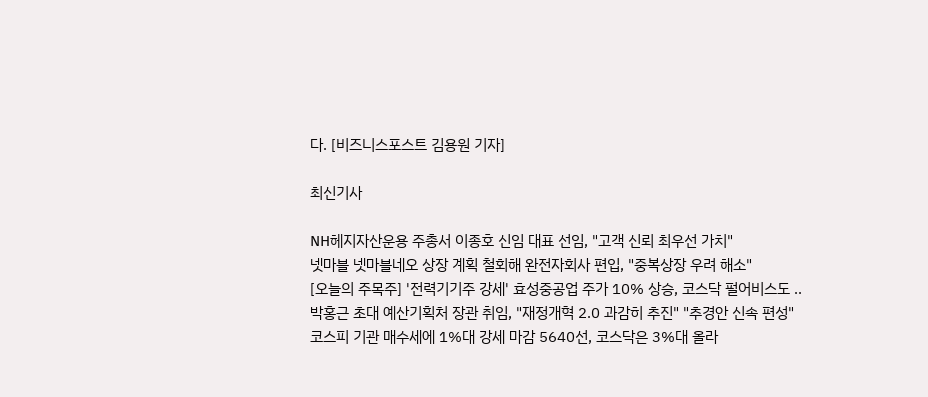다. [비즈니스포스트 김용원 기자]

최신기사

NH헤지자산운용 주총서 이종호 신임 대표 선임, "고객 신뢰 최우선 가치"
넷마블 넷마블네오 상장 계획 철회해 완전자회사 편입, "중복상장 우려 해소"
[오늘의 주목주] '전력기기주 강세' 효성중공업 주가 10% 상승, 코스닥 펄어비스도 ..
박홍근 초대 예산기획처 장관 취임, "재정개혁 2.0 과감히 추진" "추경안 신속 편성"
코스피 기관 매수세에 1%대 강세 마감 5640선, 코스닥은 3%대 올라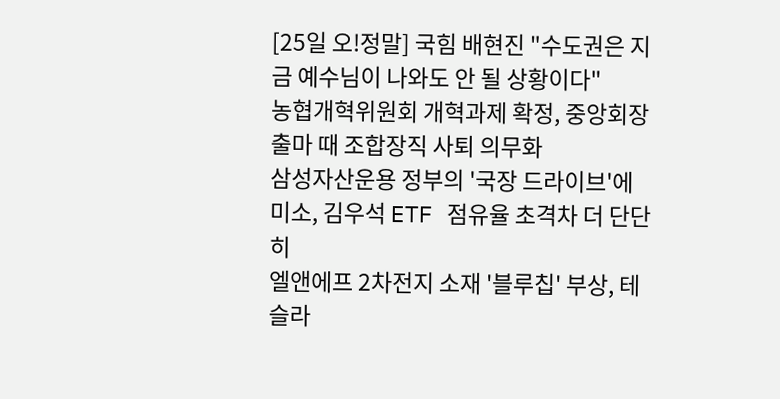[25일 오!정말] 국힘 배현진 "수도권은 지금 예수님이 나와도 안 될 상황이다"
농협개혁위원회 개혁과제 확정, 중앙회장 출마 때 조합장직 사퇴 의무화
삼성자산운용 정부의 '국장 드라이브'에 미소, 김우석 ETF 점유율 초격차 더 단단히
엘앤에프 2차전지 소재 '블루칩' 부상, 테슬라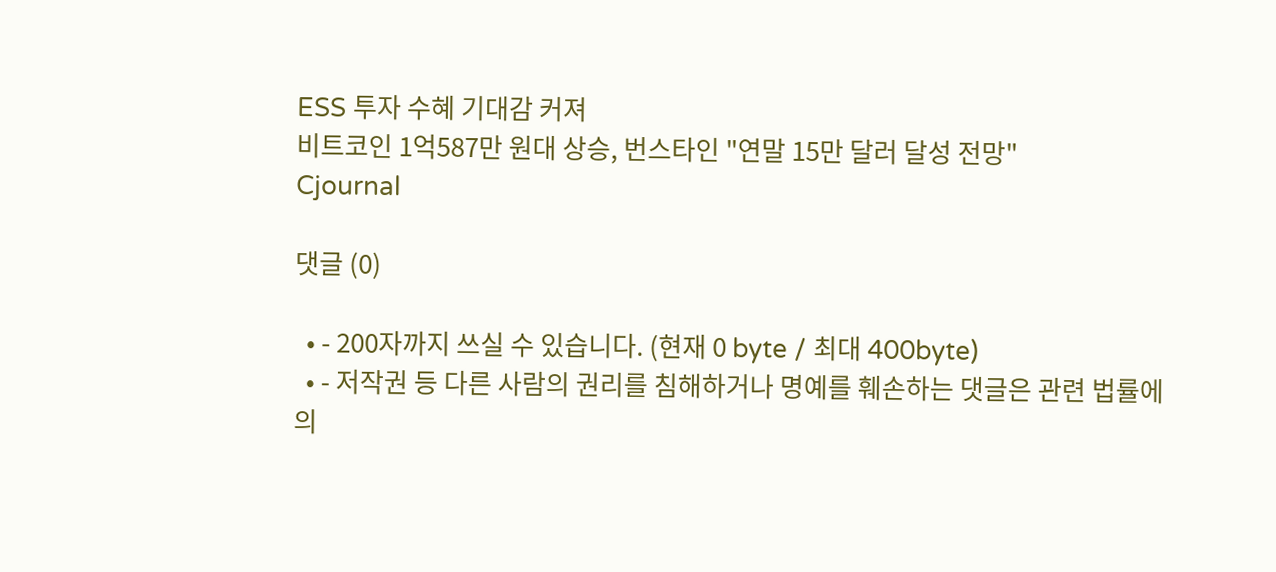ESS 투자 수혜 기대감 커져
비트코인 1억587만 원대 상승, 번스타인 "연말 15만 달러 달성 전망"
Cjournal

댓글 (0)

  • - 200자까지 쓰실 수 있습니다. (현재 0 byte / 최대 400byte)
  • - 저작권 등 다른 사람의 권리를 침해하거나 명예를 훼손하는 댓글은 관련 법률에 의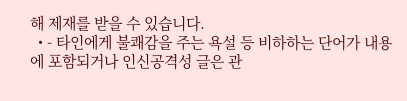해 제재를 받을 수 있습니다.
  • - 타인에게 불쾌감을 주는 욕설 등 비하하는 단어가 내용에 포함되거나 인신공격성 글은 관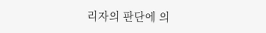리자의 판단에 의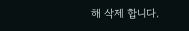해 삭제 합니다.